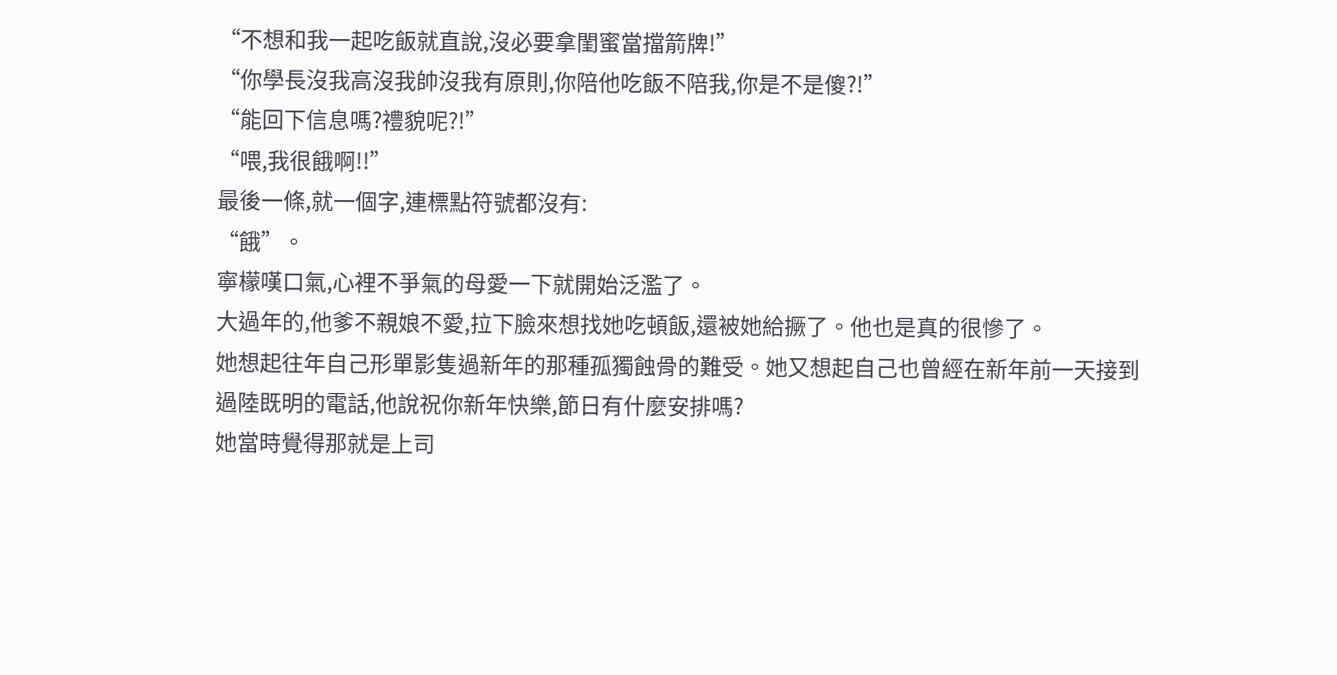“不想和我一起吃飯就直說,沒必要拿閨蜜當擋箭牌!”
“你學長沒我高沒我帥沒我有原則,你陪他吃飯不陪我,你是不是傻?!”
“能回下信息嗎?禮貌呢?!”
“喂,我很餓啊!!”
最後一條,就一個字,連標點符號都沒有:
“餓”。
寧檬嘆口氣,心裡不爭氣的母愛一下就開始泛濫了。
大過年的,他爹不親娘不愛,拉下臉來想找她吃頓飯,還被她給撅了。他也是真的很慘了。
她想起往年自己形單影隻過新年的那種孤獨蝕骨的難受。她又想起自己也曾經在新年前一天接到過陸既明的電話,他說祝你新年快樂,節日有什麼安排嗎?
她當時覺得那就是上司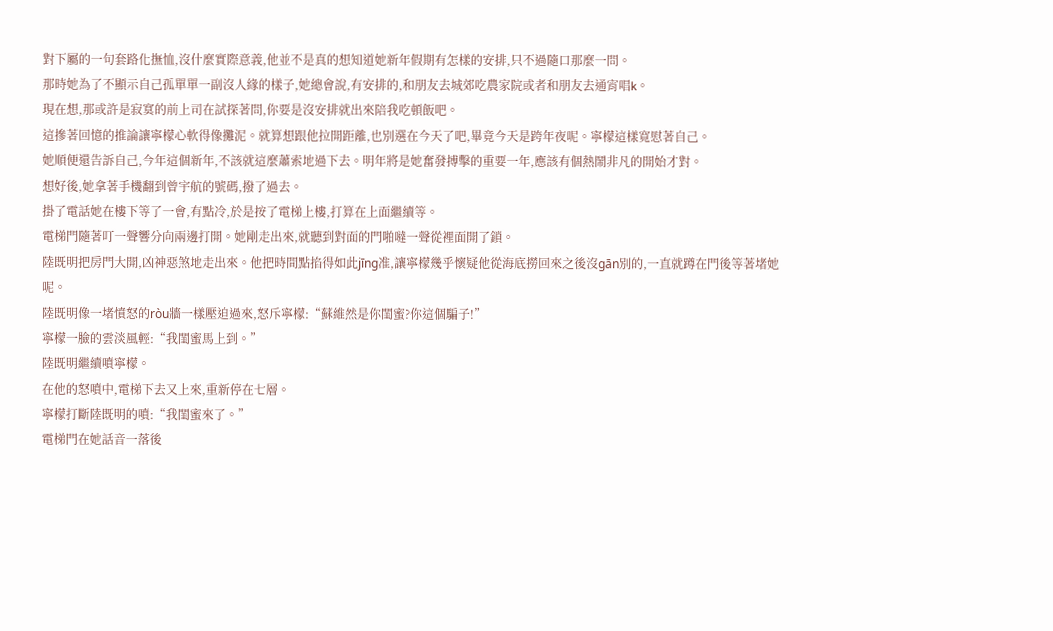對下屬的一句套路化撫恤,沒什麼實際意義,他並不是真的想知道她新年假期有怎樣的安排,只不過隨口那麼一問。
那時她為了不顯示自己孤單單一副沒人緣的樣子,她總會說,有安排的,和朋友去城郊吃農家院或者和朋友去通宵唱k。
現在想,那或許是寂寞的前上司在試探著問,你要是沒安排就出來陪我吃頓飯吧。
這摻著回憶的推論讓寧檬心軟得像攤泥。就算想跟他拉開距離,也別選在今天了吧,畢竟今天是跨年夜呢。寧檬這樣寬慰著自己。
她順便還告訴自己,今年這個新年,不該就這麼蕭索地過下去。明年將是她奮發搏擊的重要一年,應該有個熱鬧非凡的開始才對。
想好後,她拿著手機翻到曾宇航的號碼,撥了過去。
掛了電話她在樓下等了一會,有點冷,於是按了電梯上樓,打算在上面繼續等。
電梯門隨著叮一聲響分向兩邊打開。她剛走出來,就聽到對面的門啪噠一聲從裡面開了鎖。
陸既明把房門大開,凶神惡煞地走出來。他把時間點掐得如此jīng准,讓寧檬幾乎懷疑他從海底撈回來之後沒gān別的,一直就蹲在門後等著堵她呢。
陸既明像一堵憤怒的ròu牆一樣壓迫過來,怒斥寧檬:“蘇維然是你閨蜜?你這個騙子!”
寧檬一臉的雲淡風輕:“我閨蜜馬上到。”
陸既明繼續噴寧檬。
在他的怒噴中,電梯下去又上來,重新停在七層。
寧檬打斷陸既明的噴:“我閨蜜來了。”
電梯門在她話音一落後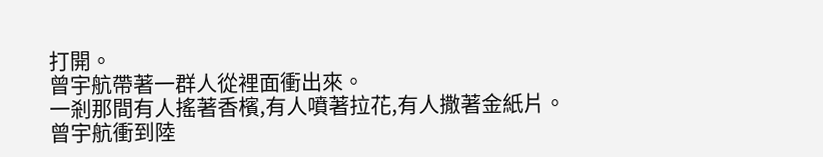打開。
曾宇航帶著一群人從裡面衝出來。
一剎那間有人搖著香檳,有人噴著拉花,有人撒著金紙片。
曾宇航衝到陸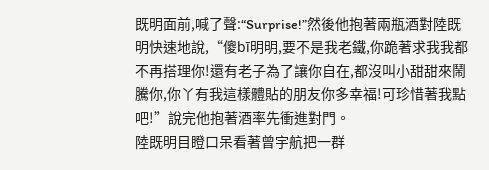既明面前,喊了聲:“Surprise!”然後他抱著兩瓶酒對陸既明快速地說,“傻bī明明,要不是我老鐵,你跪著求我我都不再搭理你!還有老子為了讓你自在,都沒叫小甜甜來鬧騰你,你丫有我這樣體貼的朋友你多幸福!可珍惜著我點吧!”說完他抱著酒率先衝進對門。
陸既明目瞪口呆看著曾宇航把一群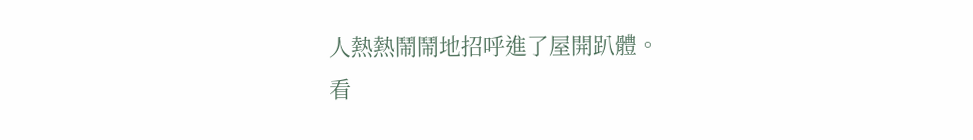人熱熱鬧鬧地招呼進了屋開趴體。
看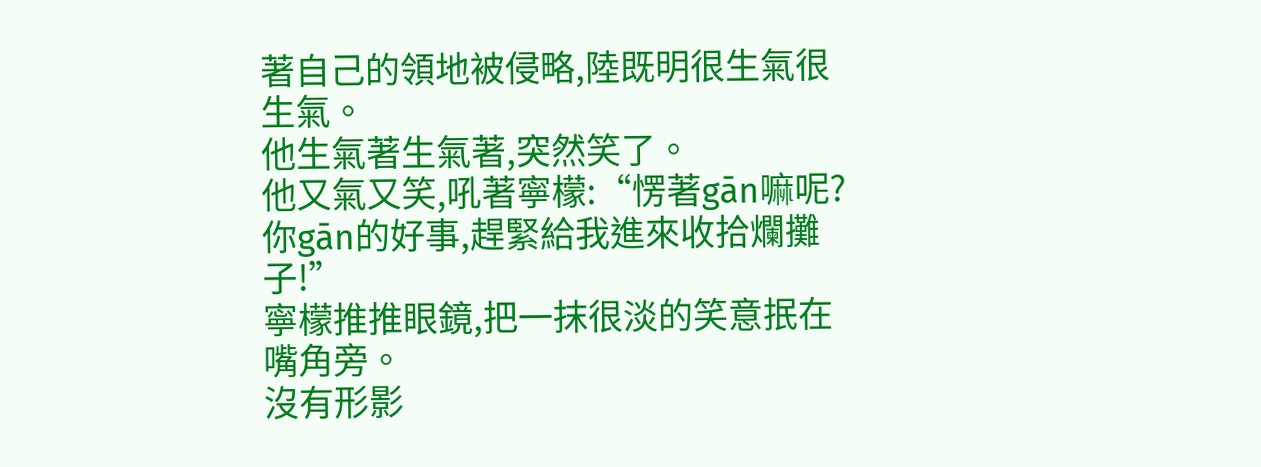著自己的領地被侵略,陸既明很生氣很生氣。
他生氣著生氣著,突然笑了。
他又氣又笑,吼著寧檬:“愣著gān嘛呢?你gān的好事,趕緊給我進來收拾爛攤子!”
寧檬推推眼鏡,把一抹很淡的笑意抿在嘴角旁。
沒有形影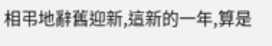相弔地辭舊迎新,這新的一年,算是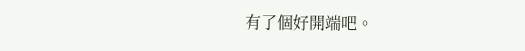有了個好開端吧。